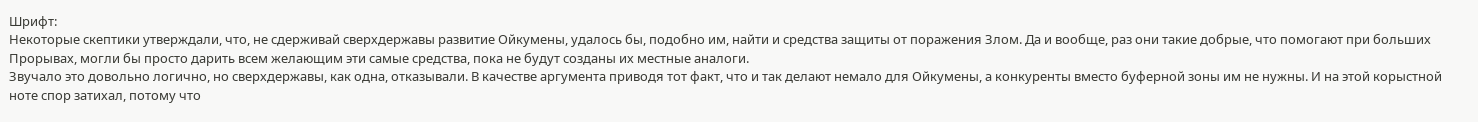Шрифт:
Некоторые скептики утверждали, что, не сдерживай сверхдержавы развитие Ойкумены, удалось бы, подобно им, найти и средства защиты от поражения Злом. Да и вообще, раз они такие добрые, что помогают при больших Прорывах, могли бы просто дарить всем желающим эти самые средства, пока не будут созданы их местные аналоги.
Звучало это довольно логично, но сверхдержавы, как одна, отказывали. В качестве аргумента приводя тот факт, что и так делают немало для Ойкумены, а конкуренты вместо буферной зоны им не нужны. И на этой корыстной ноте спор затихал, потому что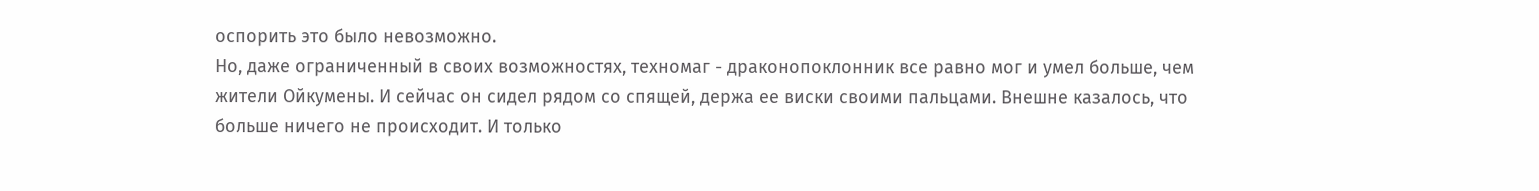оспорить это было невозможно.
Но, даже ограниченный в своих возможностях, техномаг - драконопоклонник все равно мог и умел больше, чем жители Ойкумены. И сейчас он сидел рядом со спящей, держа ее виски своими пальцами. Внешне казалось, что больше ничего не происходит. И только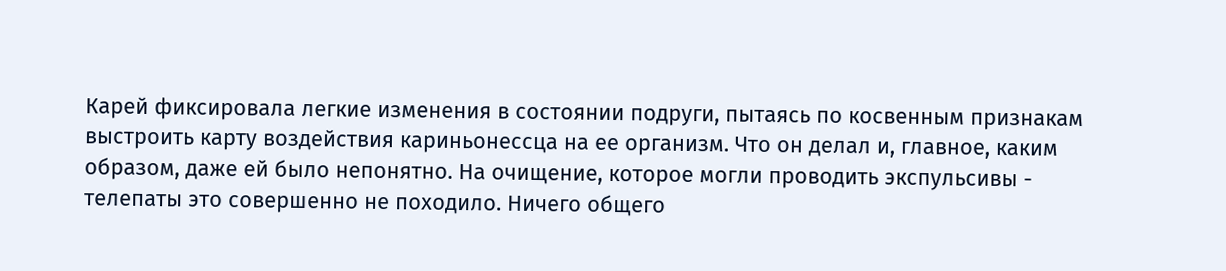Карей фиксировала легкие изменения в состоянии подруги, пытаясь по косвенным признакам выстроить карту воздействия кариньонессца на ее организм. Что он делал и, главное, каким образом, даже ей было непонятно. На очищение, которое могли проводить экспульсивы - телепаты это совершенно не походило. Ничего общего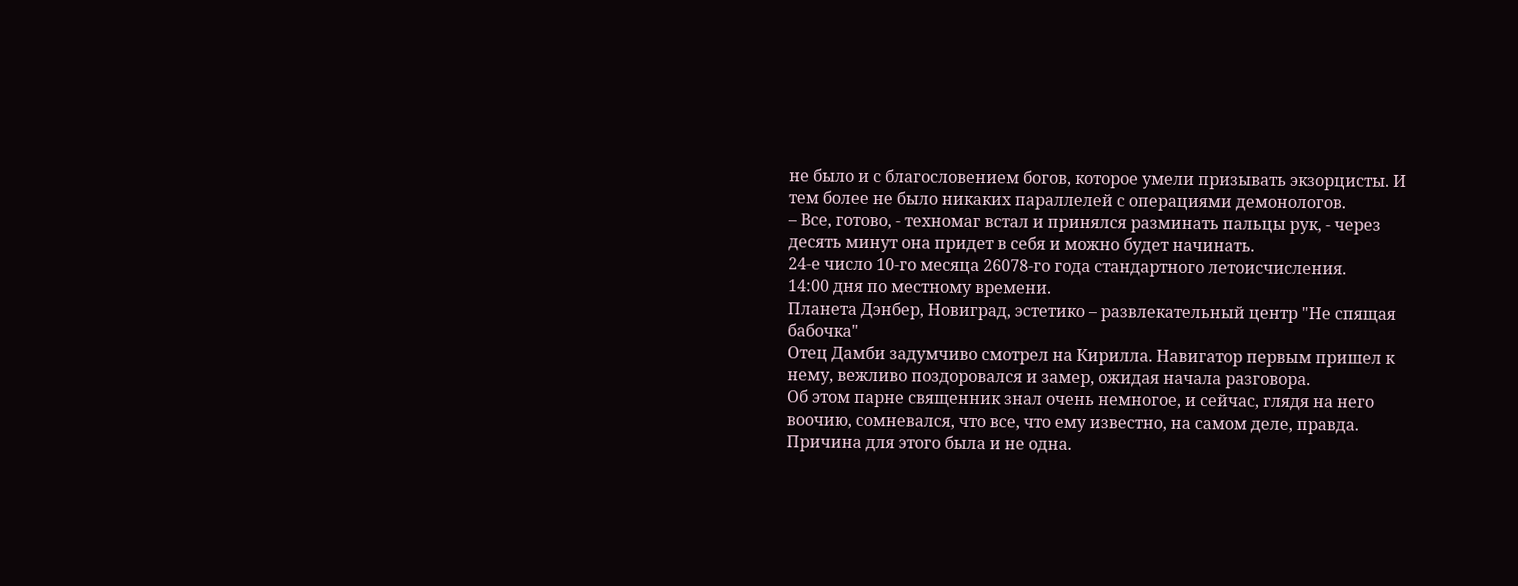не было и с благословением богов, которое умели призывать экзорцисты. И тем более не было никаких параллелей с операциями демонологов.
– Все, готово, - техномаг встал и принялся разминать пальцы рук, - через десять минут она придет в себя и можно будет начинать.
24-е число 10-го месяца 26078-го года стандартного летоисчисления.
14:00 дня по местному времени.
Планета Дэнбер, Новиград, эстетико – развлекательный центр "Не спящая бабочка"
Отец Дамби задумчиво смотрел на Кирилла. Навигатор первым пришел к нему, вежливо поздоровался и замер, ожидая начала разговора.
Об этом парне священник знал очень немногое, и сейчас, глядя на него воочию, сомневался, что все, что ему известно, на самом деле, правда.
Причина для этого была и не одна.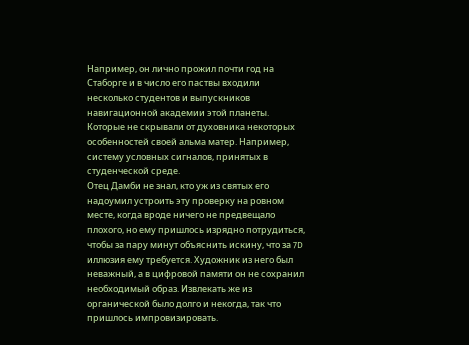Например, он лично прожил почти год на Стаборге и в число его паствы входили несколько студентов и выпускников навигационной академии этой планеты. Которые не скрывали от духовника некоторых особенностей своей альма матер. Например, систему условных сигналов, принятых в студенческой среде.
Отец Дамби не знал, кто уж из святых его надоумил устроить эту проверку на ровном месте, когда вроде ничего не предвещало плохого, но ему пришлось изрядно потрудиться, чтобы за пару минут объяснить искину, что за 7D иллюзия ему требуется. Художник из него был неважный, а в цифровой памяти он не сохранил необходимый образ. Извлекать же из органической было долго и некогда, так что пришлось импровизировать.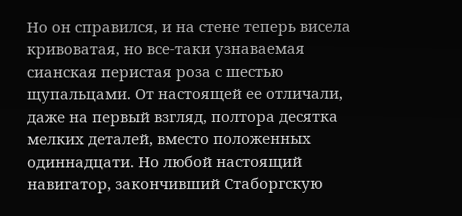Но он справился, и на стене теперь висела кривоватая, но все-таки узнаваемая сианская перистая роза с шестью щупальцами. От настоящей ее отличали, даже на первый взгляд, полтора десятка мелких деталей, вместо положенных одиннадцати. Но любой настоящий навигатор, закончивший Стаборгскую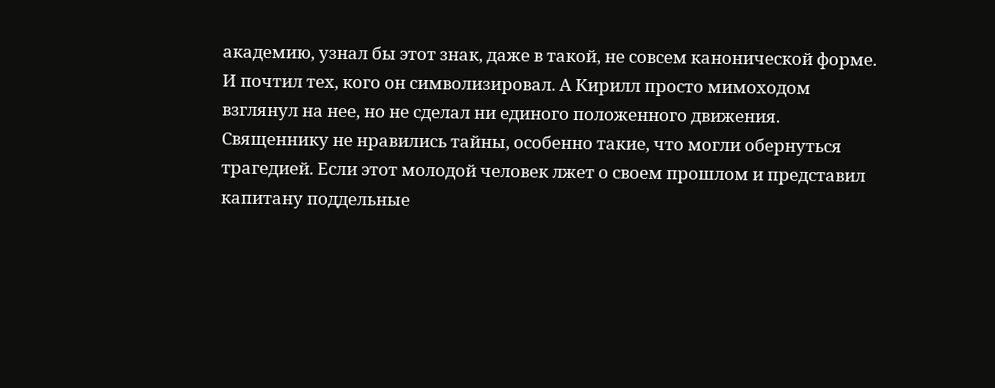академию, узнал бы этот знак, даже в такой, не совсем канонической форме. И почтил тех, кого он символизировал. А Кирилл просто мимоходом взглянул на нее, но не сделал ни единого положенного движения.
Священнику не нравились тайны, особенно такие, что могли обернуться трагедией. Если этот молодой человек лжет о своем прошлом и представил капитану поддельные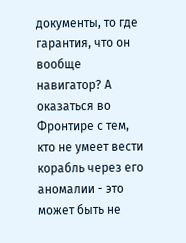документы, то где гарантия, что он вообще навигатор? А оказаться во Фронтире с тем, кто не умеет вести корабль через его аномалии - это может быть не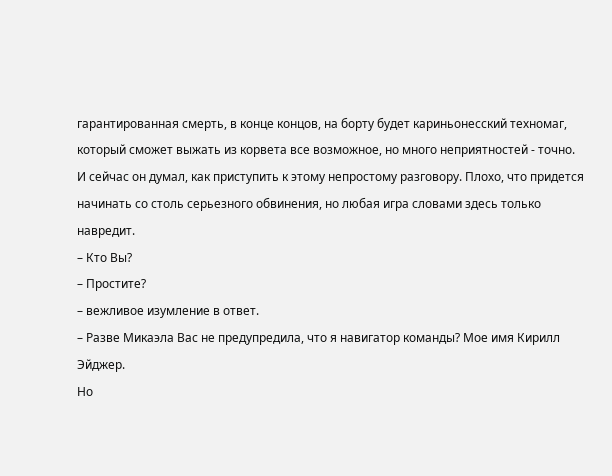гарантированная смерть, в конце концов, на борту будет кариньонесский техномаг, который сможет выжать из корвета все возможное, но много неприятностей - точно.
И сейчас он думал, как приступить к этому непростому разговору. Плохо, что придется начинать со столь серьезного обвинения, но любая игра словами здесь только навредит.
– Кто Вы?
– Простите?
– вежливое изумление в ответ.
– Разве Микаэла Вас не предупредила, что я навигатор команды? Мое имя Кирилл Эйджер.
Но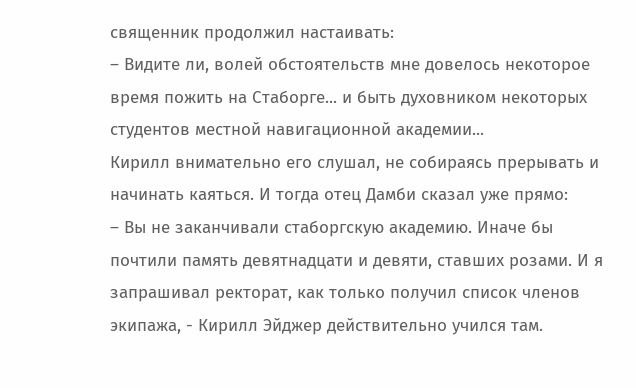священник продолжил настаивать:
– Видите ли, волей обстоятельств мне довелось некоторое время пожить на Стаборге... и быть духовником некоторых студентов местной навигационной академии...
Кирилл внимательно его слушал, не собираясь прерывать и начинать каяться. И тогда отец Дамби сказал уже прямо:
– Вы не заканчивали стаборгскую академию. Иначе бы почтили память девятнадцати и девяти, ставших розами. И я запрашивал ректорат, как только получил список членов экипажа, - Кирилл Эйджер действительно учился там.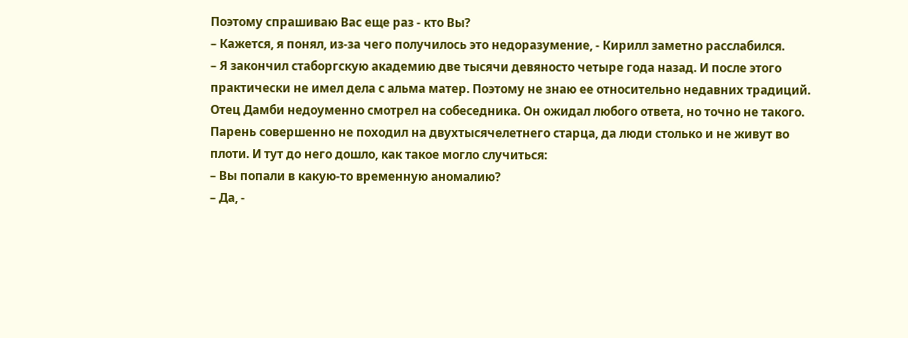Поэтому спрашиваю Вас еще раз - кто Вы?
– Кажется, я понял, из-за чего получилось это недоразумение, - Кирилл заметно расслабился.
– Я закончил стаборгскую академию две тысячи девяносто четыре года назад. И после этого практически не имел дела с альма матер. Поэтому не знаю ее относительно недавних традиций.
Отец Дамби недоуменно смотрел на собеседника. Он ожидал любого ответа, но точно не такого. Парень совершенно не походил на двухтысячелетнего старца, да люди столько и не живут во плоти. И тут до него дошло, как такое могло случиться:
– Вы попали в какую-то временную аномалию?
– Да, -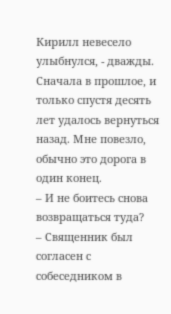Кирилл невесело улыбнулся, - дважды. Сначала в прошлое, и только спустя десять лет удалось вернуться назад. Мне повезло, обычно это дорога в один конец.
– И не боитесь снова возвращаться туда?
– Священник был согласен с собеседником в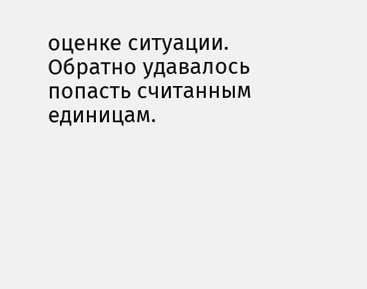оценке ситуации. Обратно удавалось попасть считанным единицам.